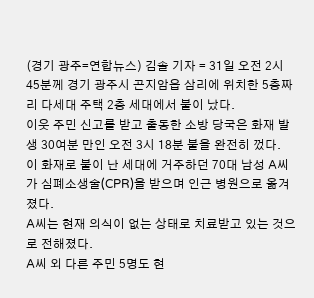(경기 광주=연합뉴스) 김솔 기자 = 31일 오전 2시 45분께 경기 광주시 곤지암읍 삼리에 위치한 5층짜리 다세대 주택 2층 세대에서 불이 났다.
이웃 주민 신고를 받고 출동한 소방 당국은 화재 발생 30여분 만인 오전 3시 18분 불을 완전히 껐다.
이 화재로 불이 난 세대에 거주하던 70대 남성 A씨가 심폐소생술(CPR)을 받으며 인근 병원으로 옮겨졌다.
A씨는 현재 의식이 없는 상태로 치료받고 있는 것으로 전해졌다.
A씨 외 다른 주민 5명도 현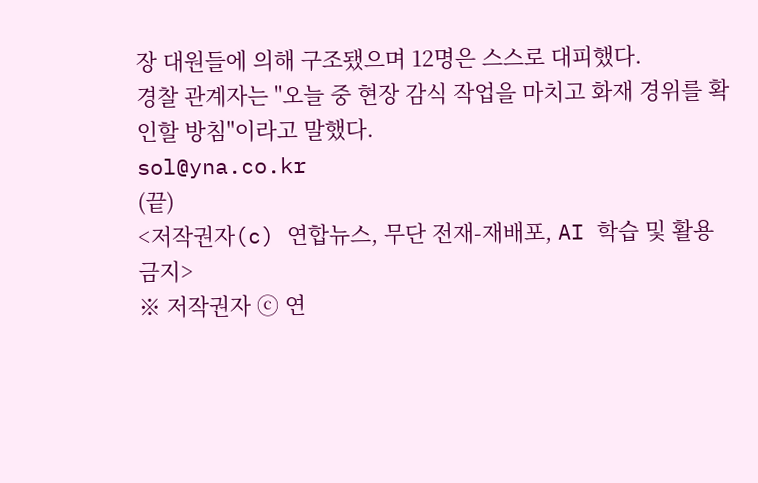장 대원들에 의해 구조됐으며 12명은 스스로 대피했다.
경찰 관계자는 "오늘 중 현장 감식 작업을 마치고 화재 경위를 확인할 방침"이라고 말했다.
sol@yna.co.kr
(끝)
<저작권자(c) 연합뉴스, 무단 전재-재배포, AI 학습 및 활용 금지>
※ 저작권자 ⓒ 연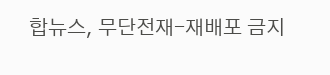합뉴스, 무단전재-재배포 금지